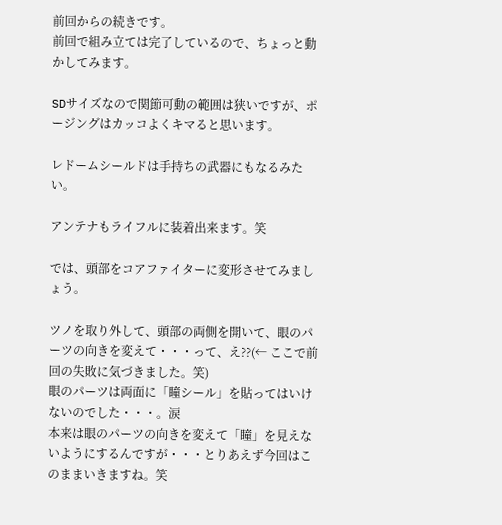前回からの続きです。
前回で組み立ては完了しているので、ちょっと動かしてみます。

SDサイズなので関節可動の範囲は狭いですが、ポージングはカッコよくキマると思います。

レドームシールドは手持ちの武器にもなるみたい。

アンテナもライフルに装着出来ます。笑

では、頭部をコアファイターに変形させてみましょう。

ツノを取り外して、頭部の両側を開いて、眼のパーツの向きを変えて・・・って、え??(← ここで前回の失敗に気づきました。笑)
眼のパーツは両面に「瞳シール」を貼ってはいけないのでした・・・。涙
本来は眼のパーツの向きを変えて「瞳」を見えないようにするんですが・・・とりあえず今回はこのままいきますね。笑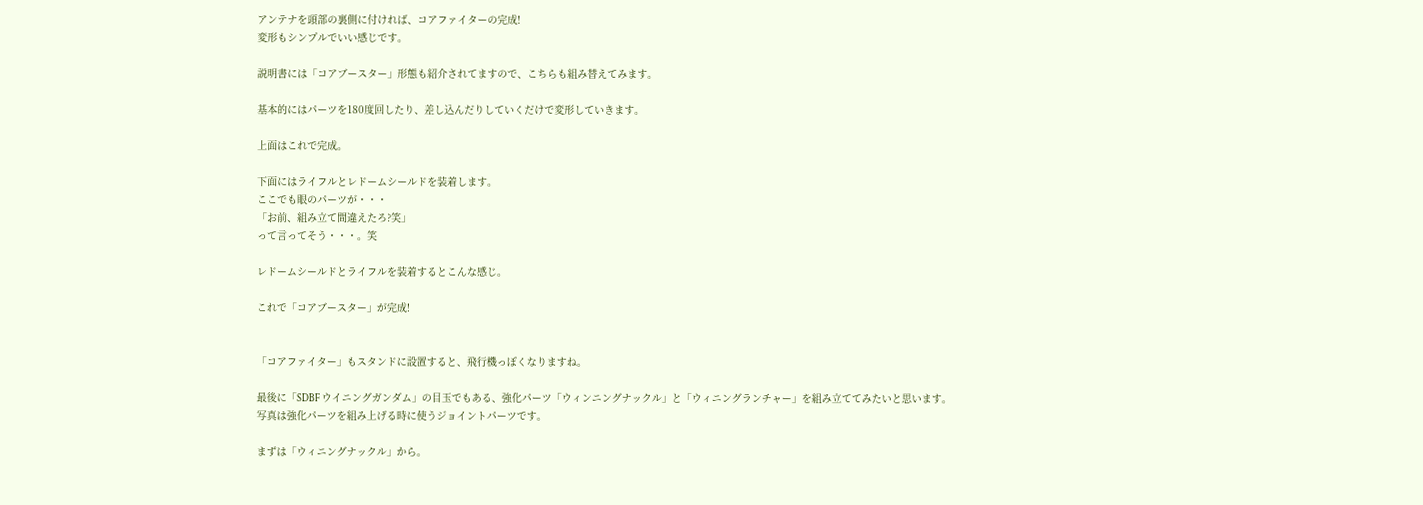アンテナを頭部の裏側に付ければ、コアファイターの完成!
変形もシンプルでいい感じです。

説明書には「コアブースター」形態も紹介されてますので、こちらも組み替えてみます。

基本的にはパーツを180度回したり、差し込んだりしていくだけで変形していきます。

上面はこれで完成。

下面にはライフルとレドームシールドを装着します。
ここでも眼のパーツが・・・
「お前、組み立て間違えたろ?笑」
って言ってそう・・・。笑

レドームシールドとライフルを装着するとこんな感じ。

これで「コアブースター」が完成!


「コアファイター」もスタンドに設置すると、飛行機っぽくなりますね。

最後に「SDBF ウイニングガンダム」の目玉でもある、強化パーツ「ウィンニングナックル」と「ウィニングランチャー」を組み立ててみたいと思います。
写真は強化パーツを組み上げる時に使うジョイントパーツです。

まずは「ウィニングナックル」から。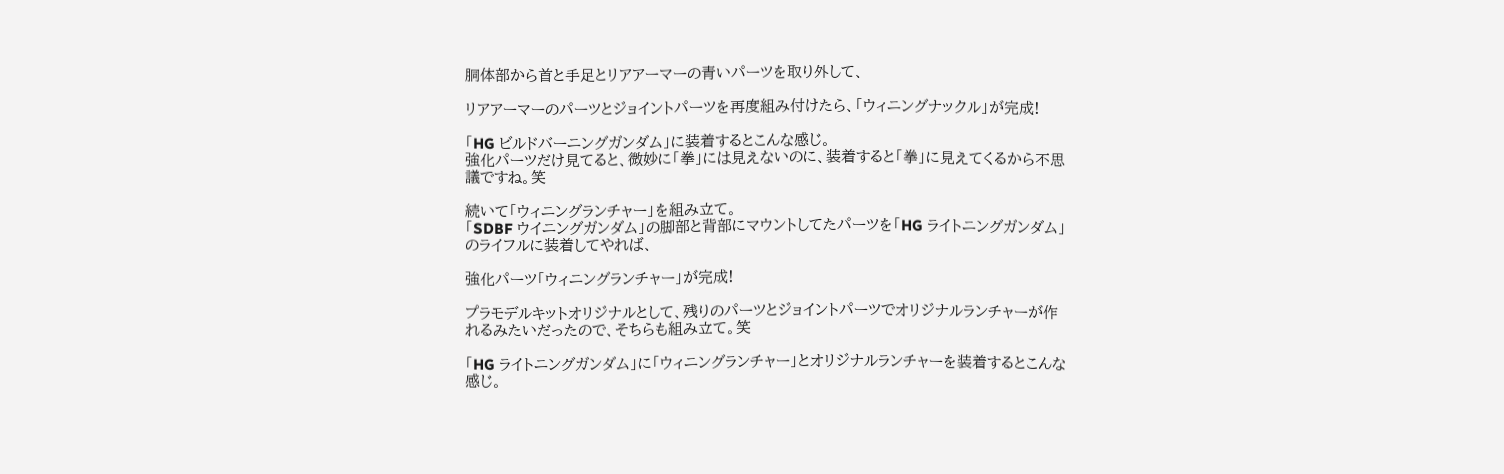胴体部から首と手足とリアアーマーの青いパーツを取り外して、

リアアーマーのパーツとジョイントパーツを再度組み付けたら、「ウィニングナックル」が完成!

「HG ビルドバーニングガンダム」に装着するとこんな感じ。
強化パーツだけ見てると、微妙に「拳」には見えないのに、装着すると「拳」に見えてくるから不思議ですね。笑

続いて「ウィニングランチャー」を組み立て。
「SDBF ウイニングガンダム」の脚部と背部にマウントしてたパーツを「HG ライトニングガンダム」のライフルに装着してやれば、

強化パーツ「ウィニングランチャー」が完成!

プラモデルキットオリジナルとして、残りのパーツとジョイントパーツでオリジナルランチャーが作れるみたいだったので、そちらも組み立て。笑

「HG ライトニングガンダム」に「ウィニングランチャー」とオリジナルランチャーを装着するとこんな感じ。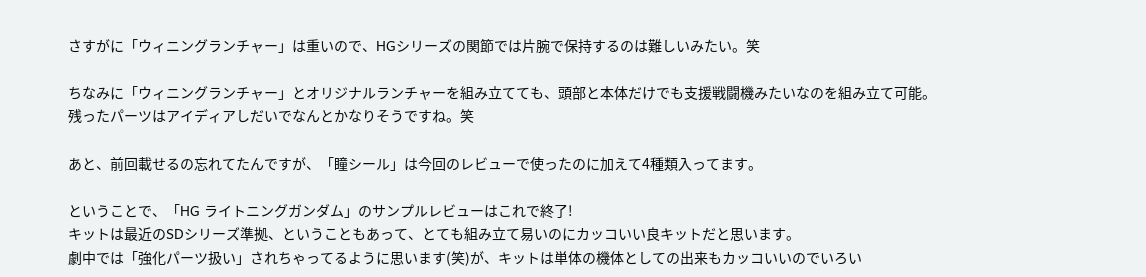さすがに「ウィニングランチャー」は重いので、HGシリーズの関節では片腕で保持するのは難しいみたい。笑

ちなみに「ウィニングランチャー」とオリジナルランチャーを組み立てても、頭部と本体だけでも支援戦闘機みたいなのを組み立て可能。
残ったパーツはアイディアしだいでなんとかなりそうですね。笑

あと、前回載せるの忘れてたんですが、「瞳シール」は今回のレビューで使ったのに加えて4種類入ってます。

ということで、「HG ライトニングガンダム」のサンプルレビューはこれで終了!
キットは最近のSDシリーズ準拠、ということもあって、とても組み立て易いのにカッコいい良キットだと思います。
劇中では「強化パーツ扱い」されちゃってるように思います(笑)が、キットは単体の機体としての出来もカッコいいのでいろい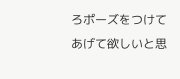ろポーズをつけてあげて欲しいと思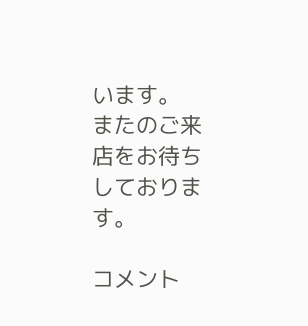います。
またのご来店をお待ちしております。

コメント